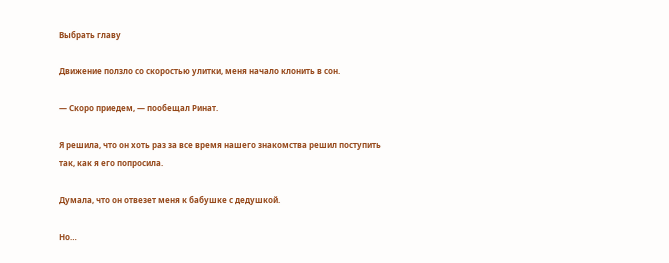Выбрать главу

Движение ползло со скоростью улитки, меня начало клонить в сон.

— Скоро приедем, — пообещал Ринат.

Я решила, что он хоть раз за все время нашего знакомства решил поступить так, как я его попросила.

Думала, что он отвезет меня к бабушке с дедушкой.

Но…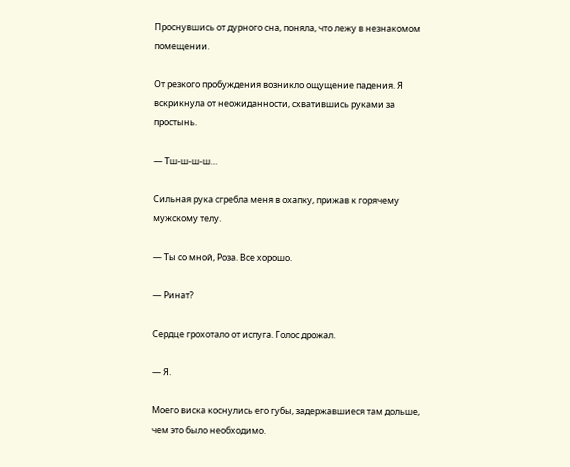Проснувшись от дурного сна, поняла, что лежу в незнакомом помещении.

От резкого пробуждения возникло ощущение падения. Я вскрикнула от неожиданности, схватившись руками за простынь.

— Тш-ш-ш-ш…

Сильная рука сгребла меня в охапку, прижав к горячему мужскому телу.

— Ты со мной, Роза. Все хорошо.

— Ринат?

Сердце грохотало от испуга. Голос дрожал.

— Я.

Моего виска коснулись его губы, задержавшиеся там дольше, чем это было необходимо.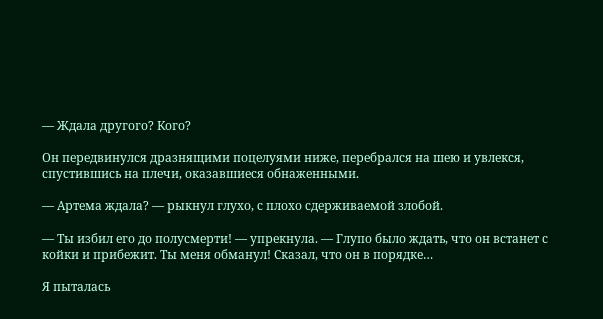— Ждала другого? Кого?

Он передвинулся дразнящими поцелуями ниже, перебрался на шею и увлекся,  спустившись на плечи, оказавшиеся обнаженными.

— Артема ждала? — рыкнул глухо, с плохо сдерживаемой злобой.

— Ты избил его до полусмерти! — упрекнула. — Глупо было ждать, что он встанет с койки и прибежит. Ты меня обманул! Сказал, что он в порядке…

Я пыталась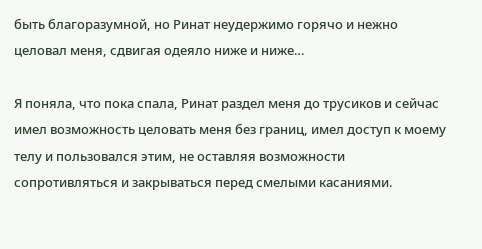быть благоразумной, но Ринат неудержимо горячо и нежно целовал меня, сдвигая одеяло ниже и ниже…

Я поняла, что пока спала, Ринат раздел меня до трусиков и сейчас имел возможность целовать меня без границ, имел доступ к моему телу и пользовался этим, не оставляя возможности сопротивляться и закрываться перед смелыми касаниями.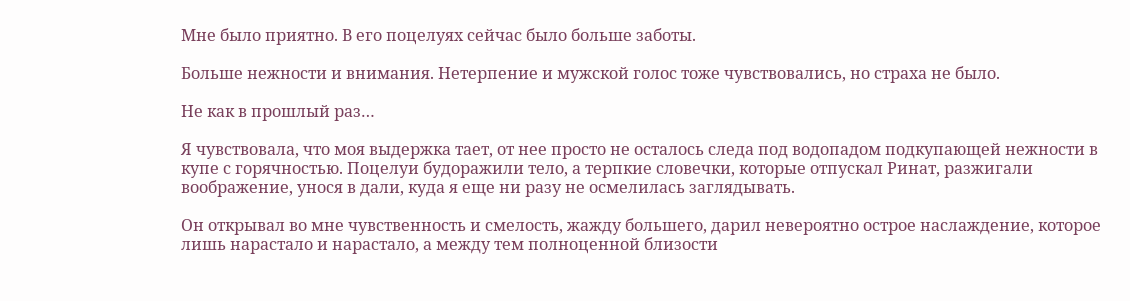Мне было приятно. В его поцелуях сейчас было больше заботы.

Больше нежности и внимания. Нетерпение и мужской голос тоже чувствовались, но страха не было.

Не как в прошлый раз…

Я чувствовала, что моя выдержка тает, от нее просто не осталось следа под водопадом подкупающей нежности в купе с горячностью. Поцелуи будоражили тело, а терпкие словечки, которые отпускал Ринат, разжигали воображение, унося в дали, куда я еще ни разу не осмелилась заглядывать.

Он открывал во мне чувственность и смелость, жажду большего, дарил невероятно острое наслаждение, которое лишь нарастало и нарастало, а между тем полноценной близости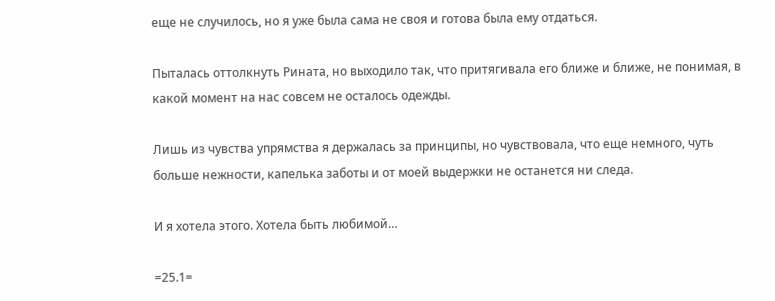еще не случилось, но я уже была сама не своя и готова была ему отдаться.

Пыталась оттолкнуть Рината, но выходило так, что притягивала его ближе и ближе, не понимая, в какой момент на нас совсем не осталось одежды.

Лишь из чувства упрямства я держалась за принципы, но чувствовала, что еще немного, чуть больше нежности, капелька заботы и от моей выдержки не останется ни следа.

И я хотела этого. Хотела быть любимой…

=25.1=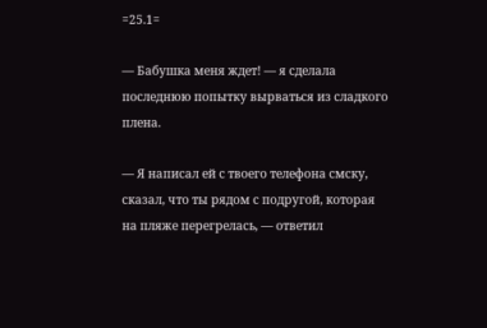=25.1=

— Бабушка меня ждет! — я сделала последнюю попытку вырваться из сладкого плена.

— Я написал ей с твоего телефона смску, сказал, что ты рядом с подругой, которая на пляже перегрелась, — ответил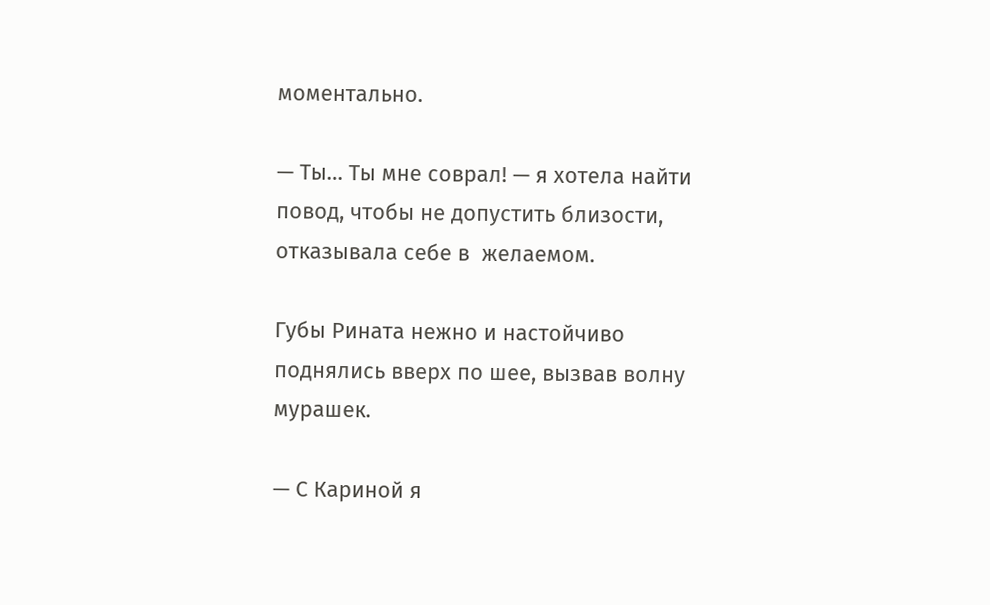моментально.

— Ты… Ты мне соврал! — я хотела найти повод, чтобы не допустить близости, отказывала себе в  желаемом.

Губы Рината нежно и настойчиво поднялись вверх по шее, вызвав волну мурашек.

— С Кариной я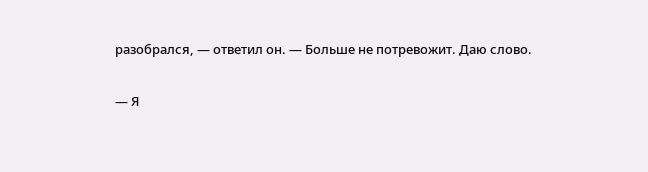разобрался, — ответил он. — Больше не потревожит. Даю слово.

— Я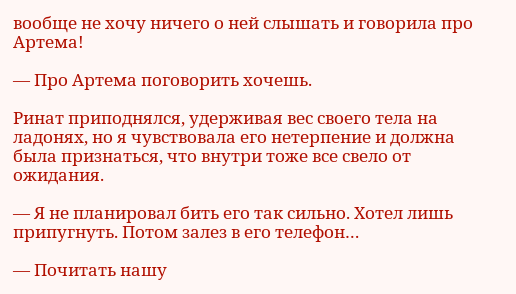вообще не хочу ничего о ней слышать и говорила про Артема!

— Про Артема поговорить хочешь.

Ринат приподнялся, удерживая вес своего тела на ладонях, но я чувствовала его нетерпение и должна была признаться, что внутри тоже все свело от ожидания.

— Я не планировал бить его так сильно. Хотел лишь припугнуть. Потом залез в его телефон…

— Почитать нашу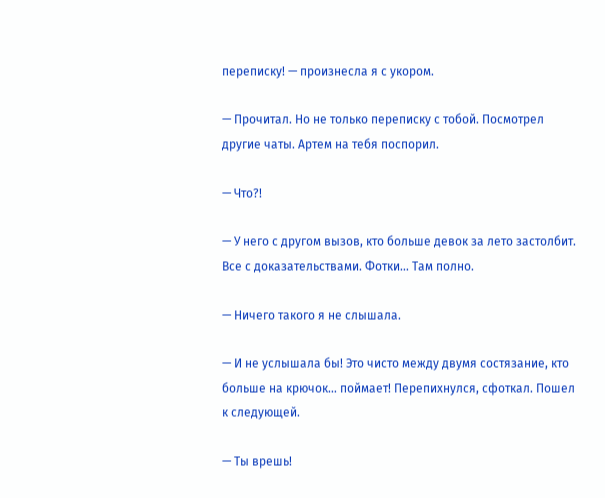переписку! — произнесла я с укором.

— Прочитал. Но не только переписку с тобой. Посмотрел другие чаты. Артем на тебя поспорил.

— Что?!

— У него с другом вызов, кто больше девок за лето застолбит. Все с доказательствами. Фотки… Там полно.

— Ничего такого я не слышала.

— И не услышала бы! Это чисто между двумя состязание, кто больше на крючок… поймает! Перепихнулся, сфоткал. Пошел к следующей.

— Ты врешь!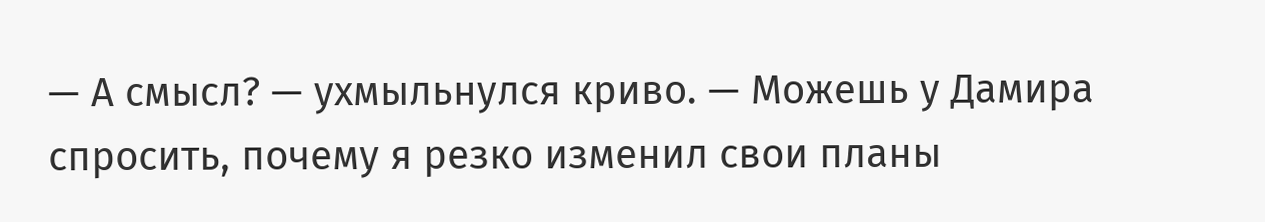— А смысл? — ухмыльнулся криво. — Можешь у Дамира спросить, почему я резко изменил свои планы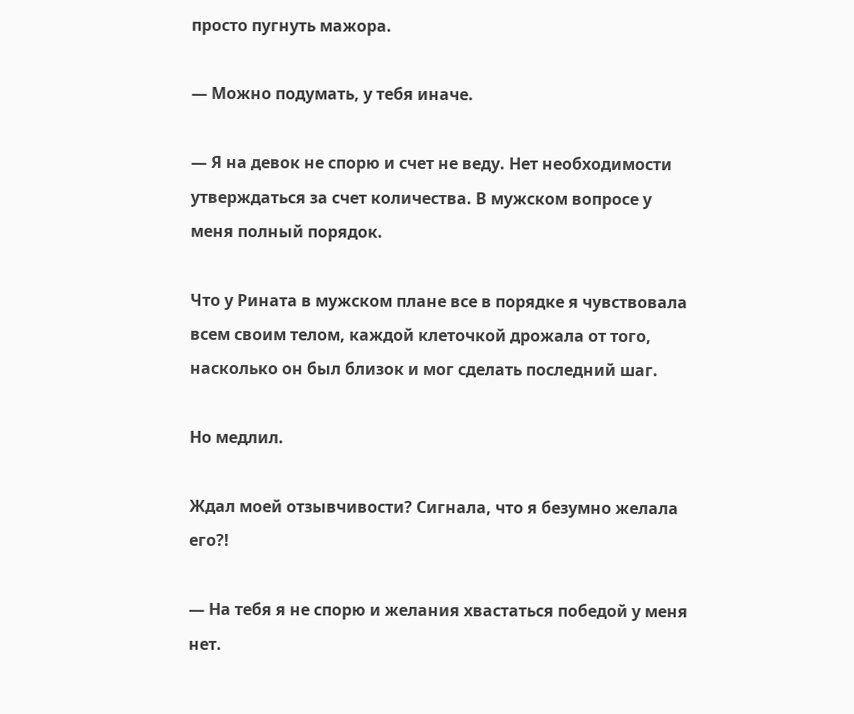просто пугнуть мажора.

— Можно подумать, у тебя иначе.

— Я на девок не спорю и счет не веду. Нет необходимости утверждаться за счет количества. В мужском вопросе у меня полный порядок.

Что у Рината в мужском плане все в порядке я чувствовала всем своим телом, каждой клеточкой дрожала от того, насколько он был близок и мог сделать последний шаг.

Но медлил.

Ждал моей отзывчивости? Сигнала, что я безумно желала его?!

— На тебя я не спорю и желания хвастаться победой у меня нет.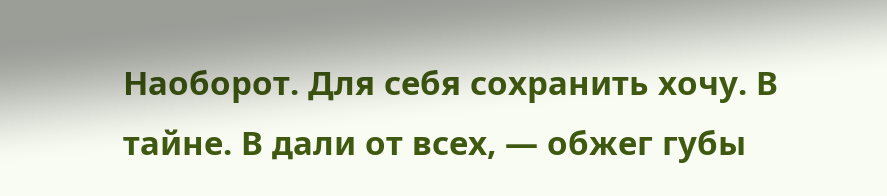Наоборот. Для себя сохранить хочу. В тайне. В дали от всех, — обжег губы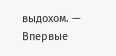выдохом. — Впервые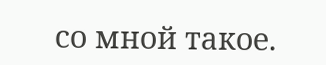со мной такое.